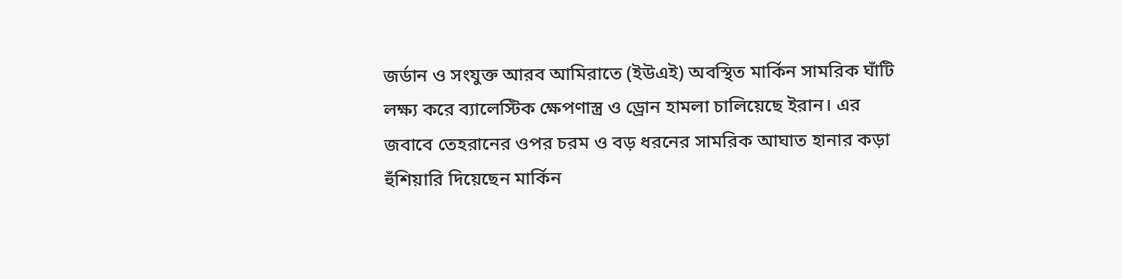জর্ডান ও সংযুক্ত আরব আমিরাতে (ইউএই) অবস্থিত মার্কিন সামরিক ঘাঁটি লক্ষ্য করে ব্যালেস্টিক ক্ষেপণাস্ত্র ও ড্রোন হামলা চালিয়েছে ইরান। এর জবাবে তেহরানের ওপর চরম ও বড় ধরনের সামরিক আঘাত হানার কড়া হুঁশিয়ারি দিয়েছেন মার্কিন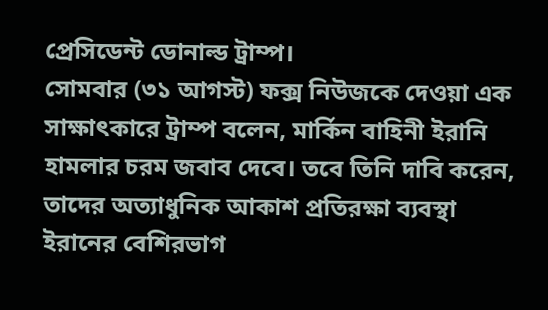প্রেসিডেন্ট ডোনাল্ড ট্রাম্প।
সোমবার (৩১ আগস্ট) ফক্স নিউজকে দেওয়া এক সাক্ষাৎকারে ট্রাম্প বলেন, মার্কিন বাহিনী ইরানি হামলার চরম জবাব দেবে। তবে তিনি দাবি করেন, তাদের অত্যাধুনিক আকাশ প্রতিরক্ষা ব্যবস্থা ইরানের বেশিরভাগ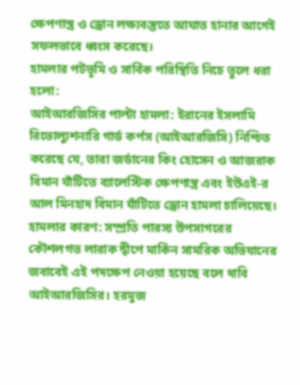ক্ষেপণাস্ত্র ও ড্রোন লক্ষ্যবস্তুতে আঘাত হানার আগেই সফলভাবে ধ্বংস করেছে।
হামলার পটভূমি ও সার্বিক পরিস্থিতি নিচে তুলে ধরা হলো:
আইআরজিসির পাল্টা হামলা: ইরানের ইসলামি রিভোল্যুশনারি গার্ড কর্পস (আইআরজিসি) নিশ্চিত করেছে যে, তারা জর্ডানের কিং হোসেন ও আজরাক বিমান ঘাঁটিতে ব্যালেস্টিক ক্ষেপণাস্ত্র এবং ইউএই-র আল মিনহাদ বিমান ঘাঁটিতে ড্রোন হামলা চালিয়েছে।
হামলার কারণ: সম্প্রতি পারস্য উপসাগরের কৌশলগত লারাক দ্বীপে মার্কিন সামরিক অভিযানের জবাবেই এই পদক্ষেপ নেওয়া হয়েছে বলে দাবি আইআরজিসির। হরমুজ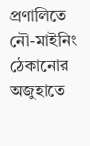প্রণালিতে নৌ-মাইনিং ঠেকানোর অজুহাতে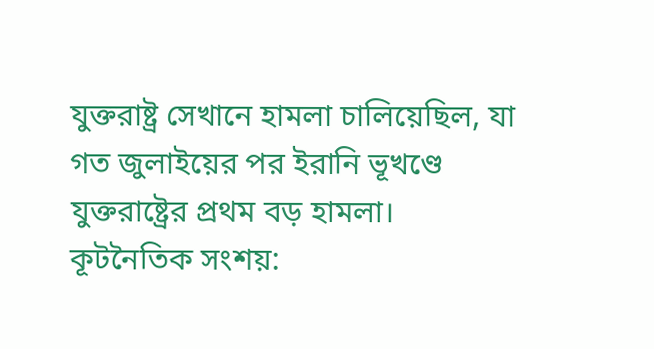যুক্তরাষ্ট্র সেখানে হামলা চালিয়েছিল, যা গত জুলাইয়ের পর ইরানি ভূখণ্ডে যুক্তরাষ্ট্রের প্রথম বড় হামলা।
কূটনৈতিক সংশয়: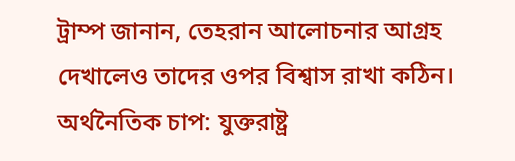ট্রাম্প জানান, তেহরান আলোচনার আগ্রহ দেখালেও তাদের ওপর বিশ্বাস রাখা কঠিন।
অর্থনৈতিক চাপ: যুক্তরাষ্ট্র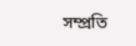সম্প্রতি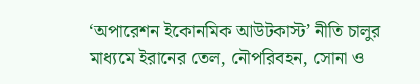‘অপারেশন ইকোনমিক আউটকাস্ট’ নীতি চালুর মাধ্যমে ইরানের তেল, নৌপরিবহন, সোনা ও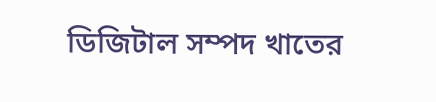ডিজিটাল সম্পদ খাতের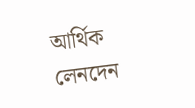আর্থিক লেনদেন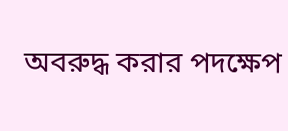অবরুদ্ধ করার পদক্ষেপ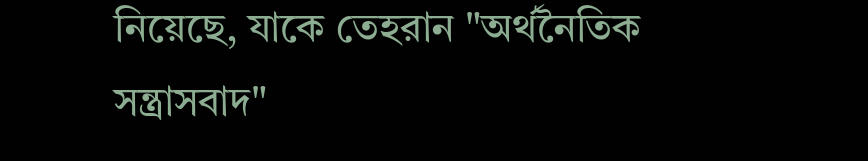নিয়েছে, যাকে তেহরান "অর্থনৈতিক সন্ত্রাসবাদ"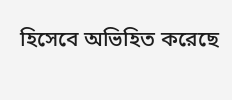হিসেবে অভিহিত করেছে